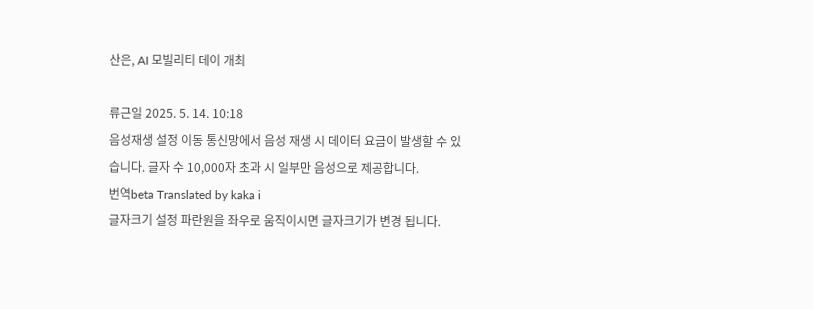산은, AI 모빌리티 데이 개최

류근일 2025. 5. 14. 10:18
음성재생 설정 이동 통신망에서 음성 재생 시 데이터 요금이 발생할 수 있습니다. 글자 수 10,000자 초과 시 일부만 음성으로 제공합니다.
번역beta Translated by kaka i
글자크기 설정 파란원을 좌우로 움직이시면 글자크기가 변경 됩니다.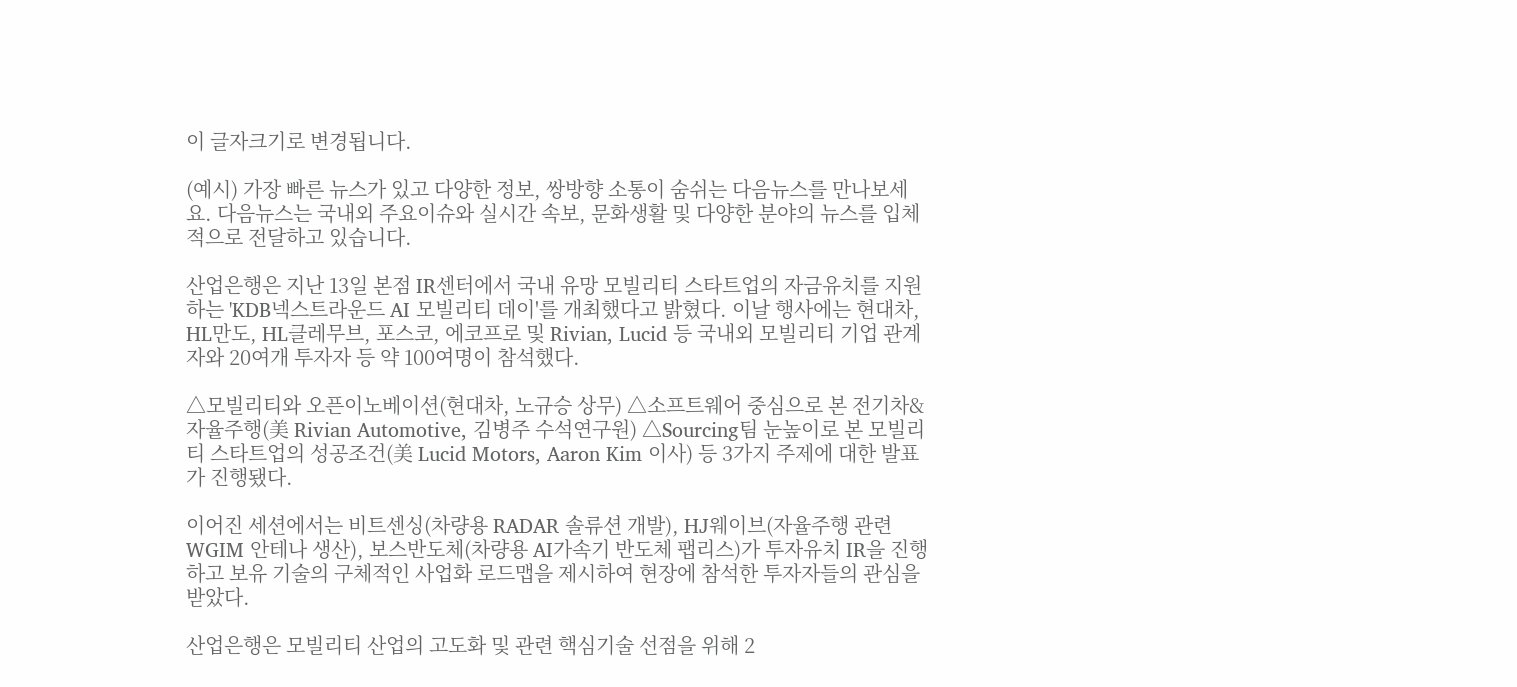이 글자크기로 변경됩니다.

(예시) 가장 빠른 뉴스가 있고 다양한 정보, 쌍방향 소통이 숨쉬는 다음뉴스를 만나보세요. 다음뉴스는 국내외 주요이슈와 실시간 속보, 문화생활 및 다양한 분야의 뉴스를 입체적으로 전달하고 있습니다.

산업은행은 지난 13일 본점 IR센터에서 국내 유망 모빌리티 스타트업의 자금유치를 지원하는 'KDB넥스트라운드 AI 모빌리티 데이'를 개최했다고 밝혔다. 이날 행사에는 현대차, HL만도, HL클레무브, 포스코, 에코프로 및 Rivian, Lucid 등 국내외 모빌리티 기업 관계자와 20여개 투자자 등 약 100여명이 참석했다.

△모빌리티와 오픈이노베이션(현대차, 노규승 상무) △소프트웨어 중심으로 본 전기차&자율주행(美 Rivian Automotive, 김병주 수석연구원) △Sourcing팀 눈높이로 본 모빌리티 스타트업의 성공조건(美 Lucid Motors, Aaron Kim 이사) 등 3가지 주제에 대한 발표가 진행됐다.

이어진 세션에서는 비트센싱(차량용 RADAR 솔류션 개발), HJ웨이브(자율주행 관련 WGIM 안테나 생산), 보스반도체(차량용 AI가속기 반도체 팹리스)가 투자유치 IR을 진행하고 보유 기술의 구체적인 사업화 로드맵을 제시하여 현장에 참석한 투자자들의 관심을 받았다.

산업은행은 모빌리티 산업의 고도화 및 관련 핵심기술 선점을 위해 2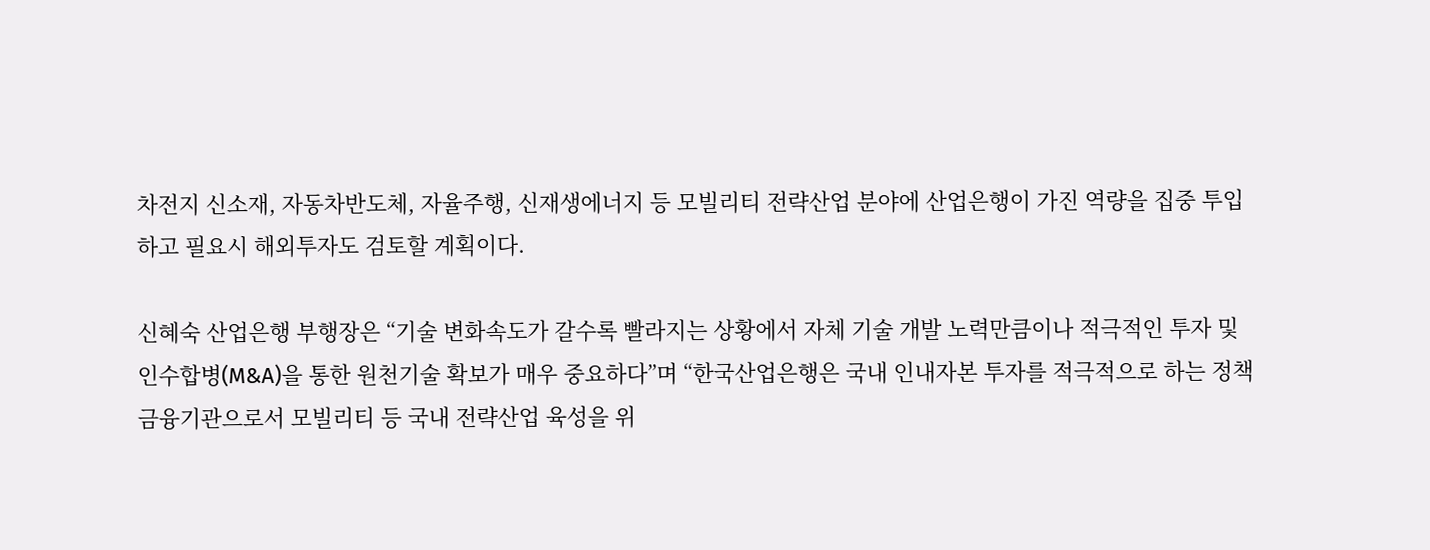차전지 신소재, 자동차반도체, 자율주행, 신재생에너지 등 모빌리티 전략산업 분야에 산업은행이 가진 역량을 집중 투입하고 필요시 해외투자도 검토할 계획이다.

신혜숙 산업은행 부행장은 “기술 변화속도가 갈수록 빨라지는 상황에서 자체 기술 개발 노력만큼이나 적극적인 투자 및 인수합병(M&A)을 통한 원천기술 확보가 매우 중요하다”며 “한국산업은행은 국내 인내자본 투자를 적극적으로 하는 정책금융기관으로서 모빌리티 등 국내 전략산업 육성을 위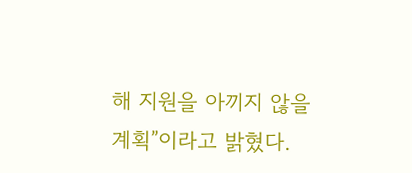해 지원을 아끼지 않을 계획”이라고 밝혔다.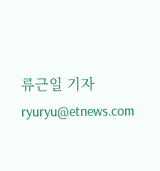류근일 기자 ryuryu@etnews.com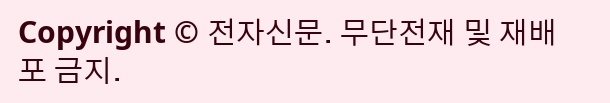Copyright © 전자신문. 무단전재 및 재배포 금지.